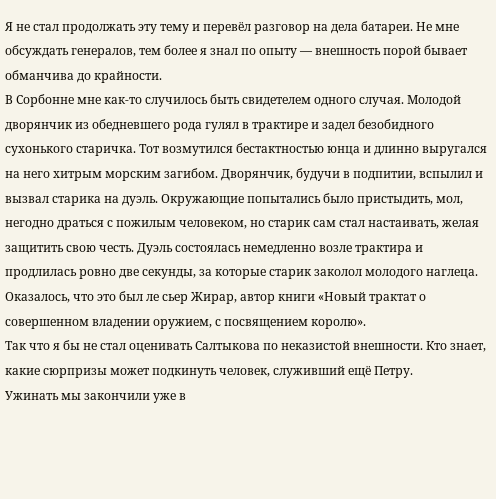Я не стал продолжать эту тему и перевёл разговор на дела батареи. Не мне обсуждать генералов, тем более я знал по опыту — внешность порой бывает обманчива до крайности.
В Сорбонне мне как-то случилось быть свидетелем одного случая. Молодой дворянчик из обедневшего рода гулял в трактире и задел безобидного сухонького старичка. Тот возмутился бестактностью юнца и длинно выругался на него хитрым морским загибом. Дворянчик, будучи в подпитии, вспылил и вызвал старика на дуэль. Окружающие попытались было пристыдить, мол, негодно драться с пожилым человеком, но старик сам стал настаивать, желая защитить свою честь. Дуэль состоялась немедленно возле трактира и продлилась ровно две секунды, за которые старик заколол молодого наглеца. Оказалось, что это был ле сьер Жирар, автор книги «Новый трактат о совершенном владении оружием, с посвящением королю».
Так что я бы не стал оценивать Салтыкова по неказистой внешности. Кто знает, какие сюрпризы может подкинуть человек, служивший ещё Петру.
Ужинать мы закончили уже в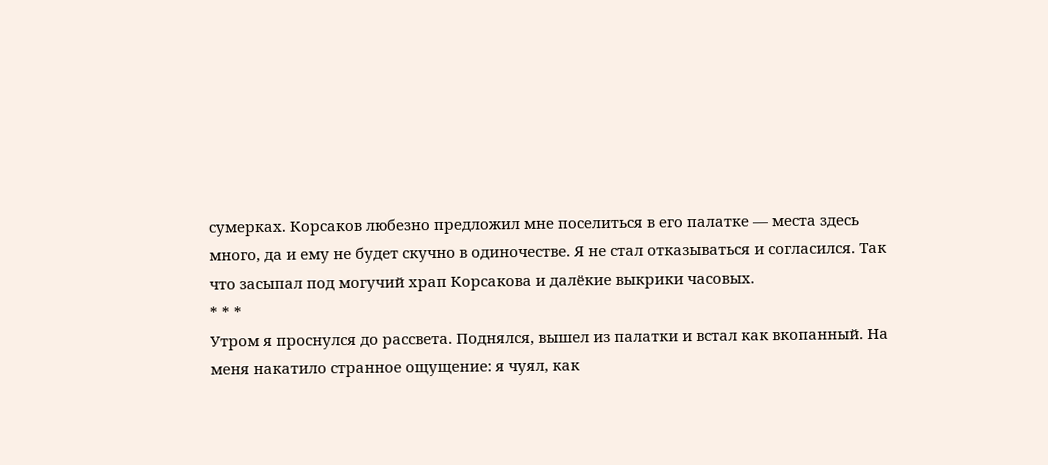сумерках. Корсаков любезно предложил мне поселиться в его палатке — места здесь много, да и ему не будет скучно в одиночестве. Я не стал отказываться и согласился. Так что засыпал под могучий храп Корсакова и далёкие выкрики часовых.
* * *
Утром я проснулся до рассвета. Поднялся, вышел из палатки и встал как вкопанный. На меня накатило странное ощущение: я чуял, как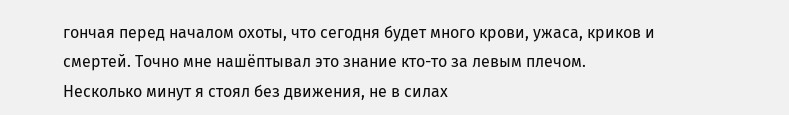гончая перед началом охоты, что сегодня будет много крови, ужаса, криков и смертей. Точно мне нашёптывал это знание кто-то за левым плечом.
Несколько минут я стоял без движения, не в силах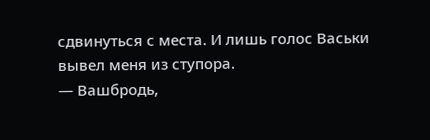сдвинуться с места. И лишь голос Васьки вывел меня из ступора.
— Вашбродь,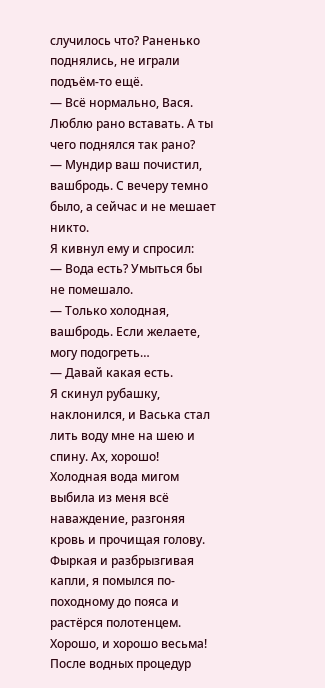случилось что? Раненько поднялись, не играли подъём-то ещё.
— Всё нормально, Вася. Люблю рано вставать. А ты чего поднялся так рано?
— Мундир ваш почистил, вашбродь. С вечеру темно было, а сейчас и не мешает никто.
Я кивнул ему и спросил:
— Вода есть? Умыться бы не помешало.
— Только холодная, вашбродь. Если желаете, могу подогреть…
— Давай какая есть.
Я скинул рубашку, наклонился, и Васька стал лить воду мне на шею и спину. Ах, хорошо! Холодная вода мигом выбила из меня всё наваждение, разгоняя кровь и прочищая голову. Фыркая и разбрызгивая капли, я помылся по-походному до пояса и растёрся полотенцем. Хорошо, и хорошо весьма!
После водных процедур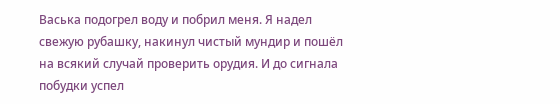Васька подогрел воду и побрил меня. Я надел свежую рубашку, накинул чистый мундир и пошёл на всякий случай проверить орудия. И до сигнала побудки успел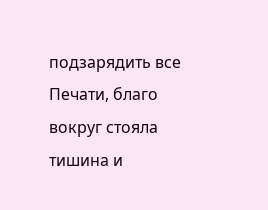подзарядить все Печати, благо вокруг стояла тишина и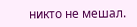никто не мешал.